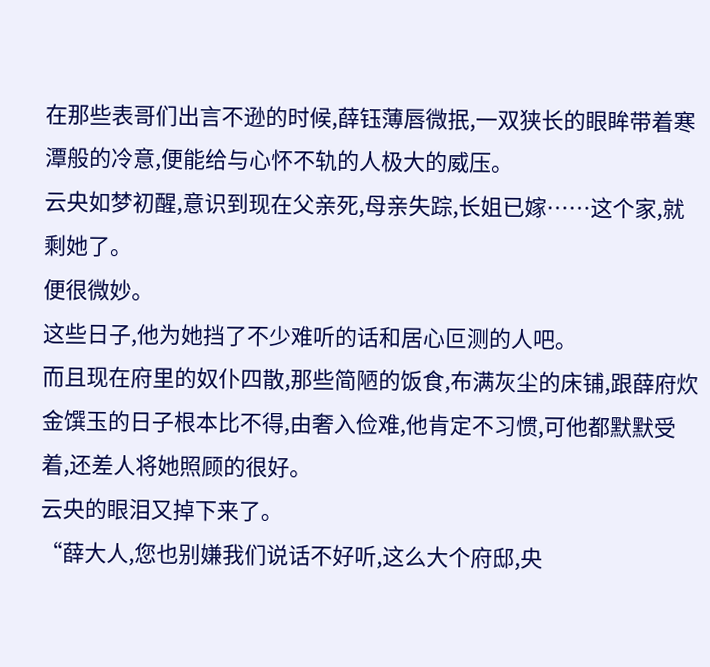在那些表哥们出言不逊的时候,薛钰薄唇微抿,一双狭长的眼眸带着寒潭般的冷意,便能给与心怀不轨的人极大的威压。
云央如梦初醒,意识到现在父亲死,母亲失踪,长姐已嫁……这个家,就剩她了。
便很微妙。
这些日子,他为她挡了不少难听的话和居心叵测的人吧。
而且现在府里的奴仆四散,那些简陋的饭食,布满灰尘的床铺,跟薛府炊金馔玉的日子根本比不得,由奢入俭难,他肯定不习惯,可他都默默受着,还差人将她照顾的很好。
云央的眼泪又掉下来了。
“薛大人,您也别嫌我们说话不好听,这么大个府邸,央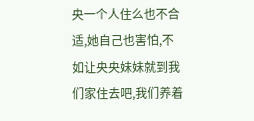央一个人住么也不合适,她自己也害怕,不如让央央妹妹就到我们家住去吧,我们养着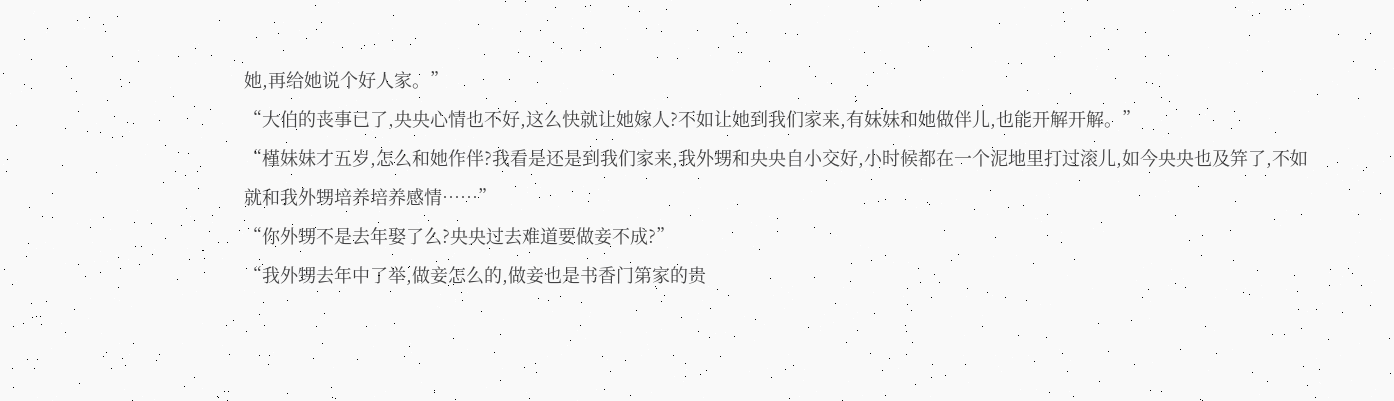她,再给她说个好人家。”
“大伯的丧事已了,央央心情也不好,这么快就让她嫁人?不如让她到我们家来,有妹妹和她做伴儿,也能开解开解。”
“槿妹妹才五岁,怎么和她作伴?我看是还是到我们家来,我外甥和央央自小交好,小时候都在一个泥地里打过滚儿,如今央央也及笄了,不如就和我外甥培养培养感情……”
“你外甥不是去年娶了么?央央过去难道要做妾不成?”
“我外甥去年中了举,做妾怎么的,做妾也是书香门第家的贵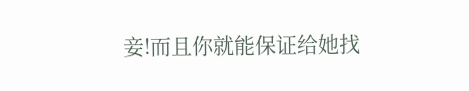妾!而且你就能保证给她找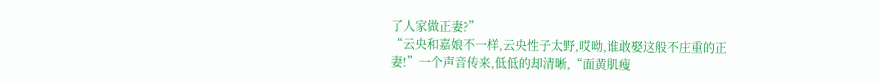了人家做正妻?”
“云央和嘉娘不一样,云央性子太野,哎呦,谁敢娶这般不庄重的正妻!”一个声音传来,低低的却清晰,“面黄肌瘦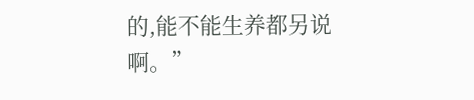的,能不能生养都另说啊。”